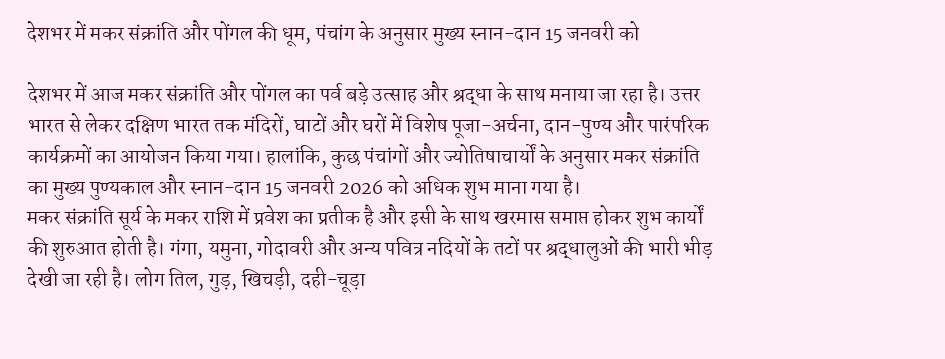देशभर में मकर संक्रांति और पोंगल की धूम, पंचांग के अनुसार मुख्य स्नान-दान 15 जनवरी को

देशभर में आज मकर संक्रांति और पोंगल का पर्व बड़े उत्साह और श्रद्धा के साथ मनाया जा रहा है। उत्तर भारत से लेकर दक्षिण भारत तक मंदिरों, घाटों और घरों में विशेष पूजा-अर्चना, दान-पुण्य और पारंपरिक कार्यक्रमों का आयोजन किया गया। हालांकि, कुछ पंचांगों और ज्योतिषाचार्यों के अनुसार मकर संक्रांति का मुख्य पुण्यकाल और स्नान-दान 15 जनवरी 2026 को अधिक शुभ माना गया है।
मकर संक्रांति सूर्य के मकर राशि में प्रवेश का प्रतीक है और इसी के साथ खरमास समाप्त होकर शुभ कार्यों की शुरुआत होती है। गंगा, यमुना, गोदावरी और अन्य पवित्र नदियों के तटों पर श्रद्धालुओं की भारी भीड़ देखी जा रही है। लोग तिल, गुड़, खिचड़ी, दही-चूड़ा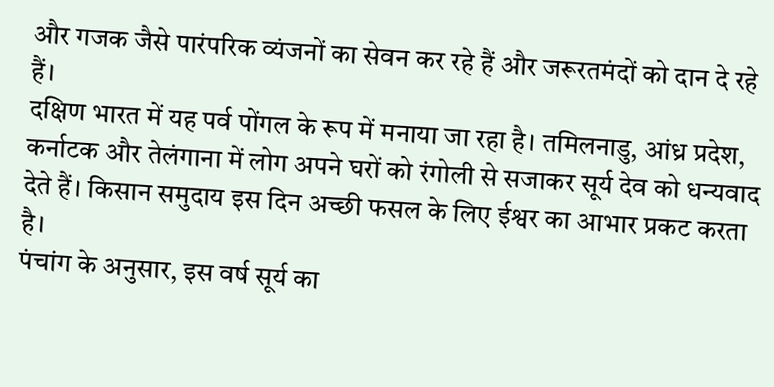और गजक जैसे पारंपरिक व्यंजनों का सेवन कर रहे हैं और जरूरतमंदों को दान दे रहे हैं।
दक्षिण भारत में यह पर्व पोंगल के रूप में मनाया जा रहा है। तमिलनाडु, आंध्र प्रदेश, कर्नाटक और तेलंगाना में लोग अपने घरों को रंगोली से सजाकर सूर्य देव को धन्यवाद देते हैं। किसान समुदाय इस दिन अच्छी फसल के लिए ईश्वर का आभार प्रकट करता है।
पंचांग के अनुसार, इस वर्ष सूर्य का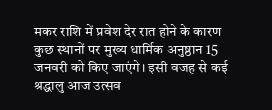मकर राशि में प्रवेश देर रात होने के कारण कुछ स्थानों पर मुख्य धार्मिक अनुष्ठान 15 जनवरी को किए जाएंगे। इसी वजह से कई श्रद्धालु आज उत्सव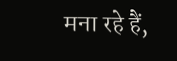मना रहे हैं,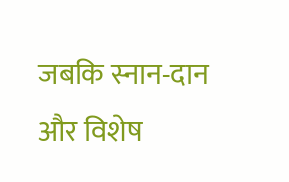जबकि स्नान-दान और विशेष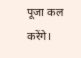पूजा कल करेंगे।